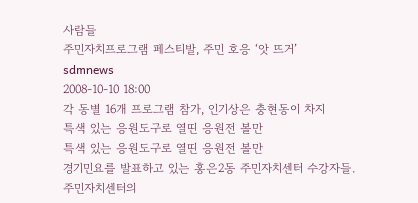사람들
주민자치프로그램 페스티발, 주민 호응 ‘앗 뜨거’
sdmnews
2008-10-10 18:00
각 동별 16개 프로그램 참가, 인기상은 충현동이 차지
특색 있는 응원도구로 열띤 응원전 볼만
특색 있는 응원도구로 열띤 응원전 볼만
경기민요를 발표하고 있는 홍은2동 주민자치센터 수강자들.
주민자치센터의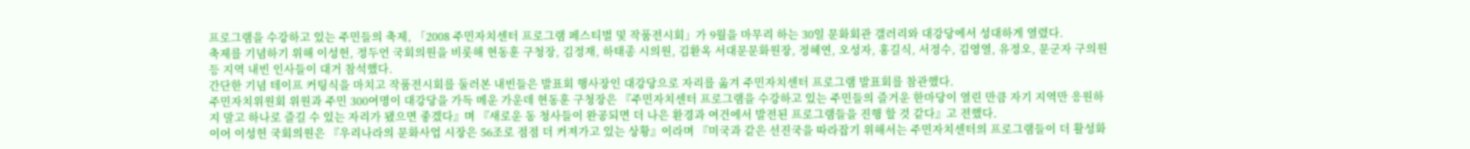프로그램을 수강하고 있는 주민들의 축제, 「2008 주민자치센터 프로그램 페스티벌 및 작품전시회」가 9월을 마무리 하는 30일 문화회관 갤러리와 대강당에서 성대하게 열렸다.
축제를 기념하기 위해 이성헌, 정두언 국회의원을 비롯해 현동훈 구청장, 김정재, 하태종 시의원, 김환옥 서대문문화원장, 정혜연, 오성자, 홍길식, 서정수, 김영열, 유정오, 문군자 구의원 등 지역 내빈 인사들이 대거 참석했다.
간단한 기념 테이프 커팅식을 마치고 작품전시회를 둘러본 내빈들은 발표회 행사장인 대강당으로 자리를 옮겨 주민자치센터 프로그램 발표회를 참관했다.
주민자치위원회 위원과 주민 300여명이 대강당을 가득 메운 가운데 현동훈 구청장은 『주민자치센터 프로그램을 수강하고 있는 주민들의 즐거운 한마당이 열린 만큼 자기 지역만 응원하지 말고 하나로 즐길 수 있는 자리가 됐으면 좋겠다』며 『새로운 동 청사들이 완공되면 더 나은 환경과 여건에서 발전된 프로그램들을 진행 할 것 같다』고 전했다.
이어 이성헌 국회의원은 『우리나라의 문화사업 시장은 56조로 점점 더 커져가고 있는 상황』이라며 『미국과 같은 선진국을 따라잡기 위해서는 주민자치센터의 프로그램들이 더 활성화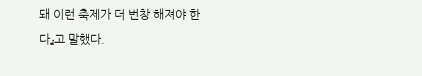돼 이런 축제가 더 번창 해져야 한다』고 말했다.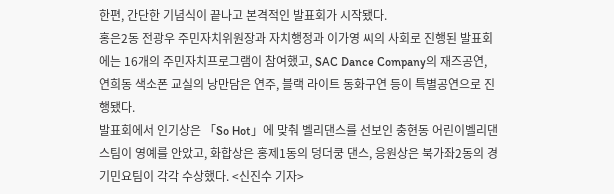한편, 간단한 기념식이 끝나고 본격적인 발표회가 시작됐다.
홍은2동 전광우 주민자치위원장과 자치행정과 이가영 씨의 사회로 진행된 발표회에는 16개의 주민자치프로그램이 참여했고, SAC Dance Company의 재즈공연, 연희동 색소폰 교실의 낭만담은 연주, 블랙 라이트 동화구연 등이 특별공연으로 진행됐다.
발표회에서 인기상은 「So Hot」에 맞춰 벨리댄스를 선보인 충현동 어린이벨리댄스팀이 영예를 안았고, 화합상은 홍제1동의 덩더쿵 댄스, 응원상은 북가좌2동의 경기민요팀이 각각 수상했다. <신진수 기자>